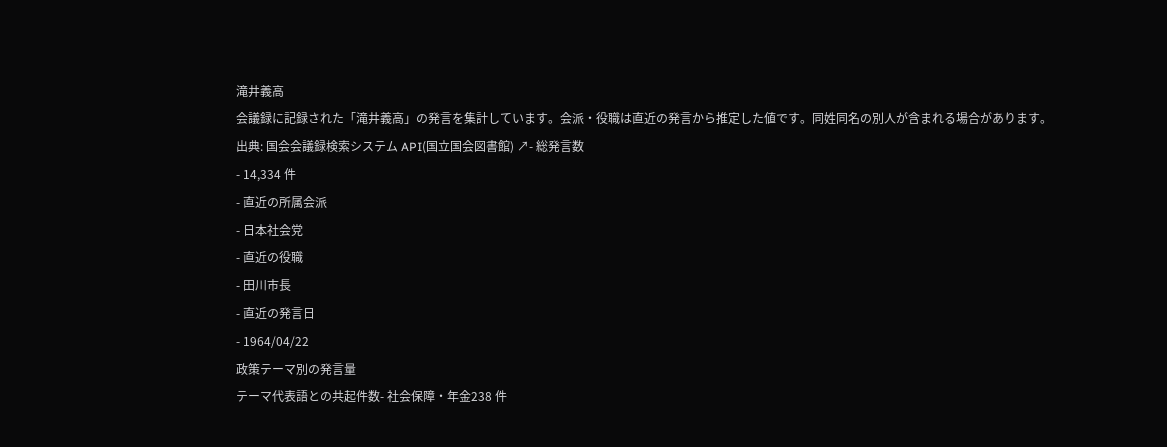滝井義高
会議録に記録された「滝井義高」の発言を集計しています。会派・役職は直近の発言から推定した値です。同姓同名の別人が含まれる場合があります。
出典: 国会会議録検索システム API(国立国会図書館) ↗- 総発言数
- 14,334 件
- 直近の所属会派
- 日本社会党
- 直近の役職
- 田川市長
- 直近の発言日
- 1964/04/22
政策テーマ別の発言量
テーマ代表語との共起件数- 社会保障・年金238 件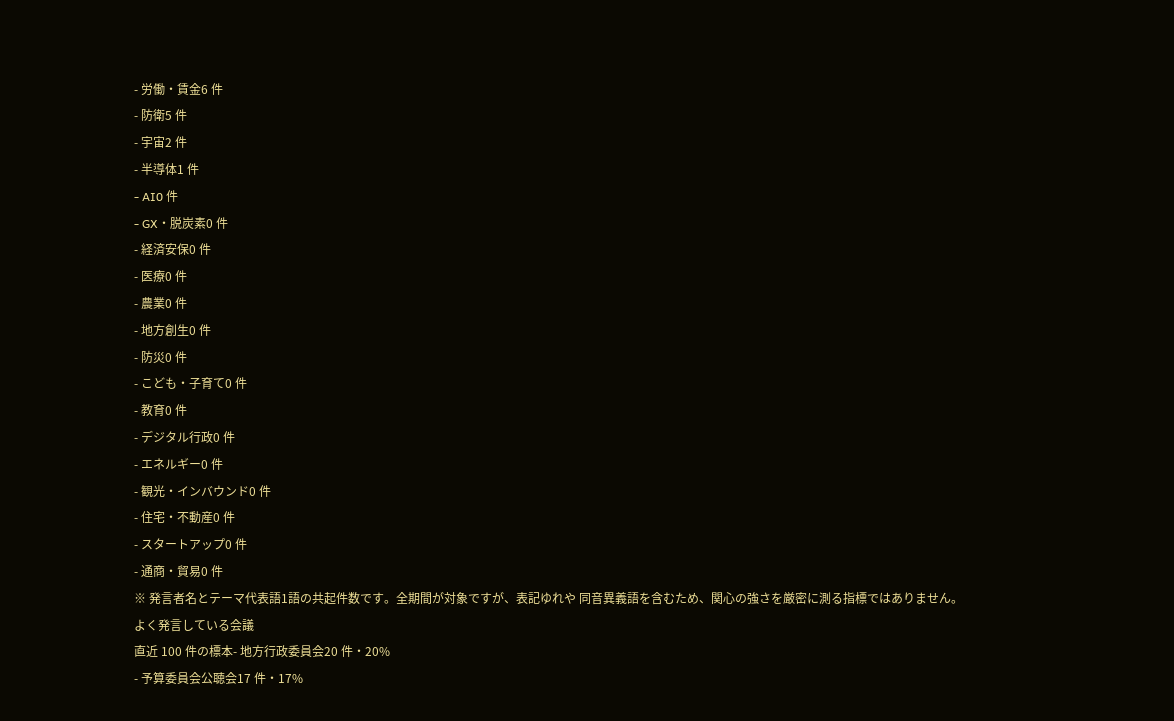- 労働・賃金6 件
- 防衛5 件
- 宇宙2 件
- 半導体1 件
- AI0 件
- GX・脱炭素0 件
- 経済安保0 件
- 医療0 件
- 農業0 件
- 地方創生0 件
- 防災0 件
- こども・子育て0 件
- 教育0 件
- デジタル行政0 件
- エネルギー0 件
- 観光・インバウンド0 件
- 住宅・不動産0 件
- スタートアップ0 件
- 通商・貿易0 件
※ 発言者名とテーマ代表語1語の共起件数です。全期間が対象ですが、表記ゆれや 同音異義語を含むため、関心の強さを厳密に測る指標ではありません。
よく発言している会議
直近 100 件の標本- 地方行政委員会20 件・20%
- 予算委員会公聴会17 件・17%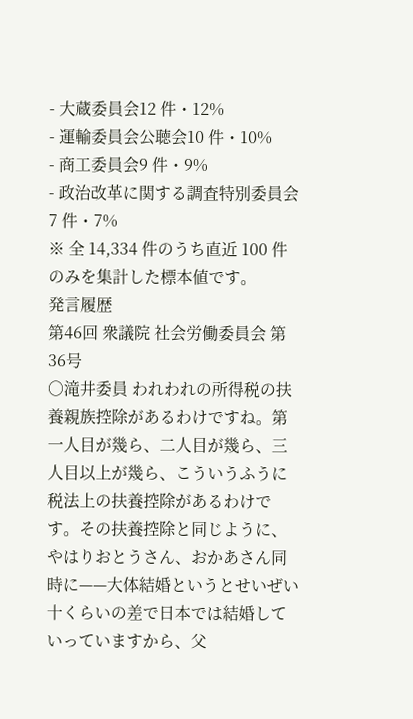- 大蔵委員会12 件・12%
- 運輸委員会公聴会10 件・10%
- 商工委員会9 件・9%
- 政治改革に関する調査特別委員会7 件・7%
※ 全 14,334 件のうち直近 100 件のみを集計した標本値です。
発言履歴
第46回 衆議院 社会労働委員会 第36号
○滝井委員 われわれの所得税の扶養親族控除があるわけですね。第一人目が幾ら、二人目が幾ら、三人目以上が幾ら、こういうふうに税法上の扶養控除があるわけです。その扶養控除と同じように、やはりおとうさん、おかあさん同時に——大体結婚というとせいぜい十くらいの差で日本では結婚していっていますから、父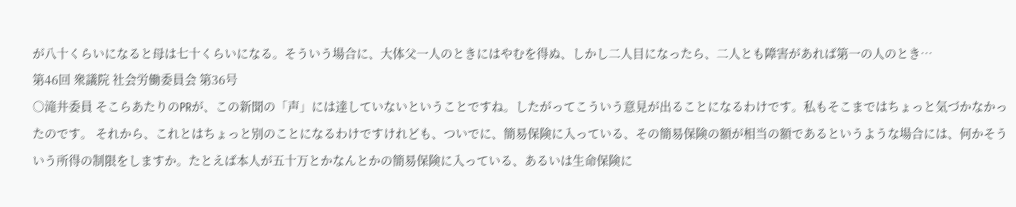が八十くらいになると母は七十くらいになる。そういう場合に、大体父一人のときにはやむを得ぬ、しかし二人目になったら、二人とも障害があれば第一の人のとき…
第46回 衆議院 社会労働委員会 第36号
○滝井委員 そこらあたりのPRが、この新聞の「声」には達していないということですね。したがってこういう意見が出ることになるわけです。私もそこまではちょっと気づかなかったのです。 それから、これとはちょっと別のことになるわけですけれども、ついでに、簡易保険に入っている、その簡易保険の額が相当の額であるというような場合には、何かそういう所得の制限をしますか。たとえば本人が五十万とかなんとかの簡易保険に入っている、あるいは生命保険に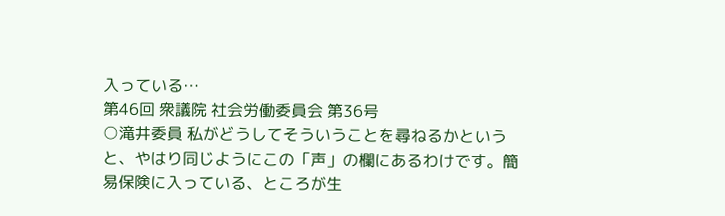入っている…
第46回 衆議院 社会労働委員会 第36号
○滝井委員 私がどうしてそういうことを尋ねるかというと、やはり同じようにこの「声」の欄にあるわけです。簡易保険に入っている、ところが生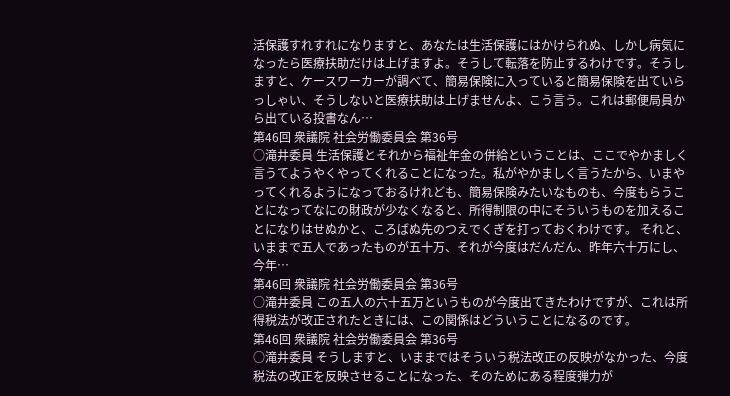活保護すれすれになりますと、あなたは生活保護にはかけられぬ、しかし病気になったら医療扶助だけは上げますよ。そうして転落を防止するわけです。そうしますと、ケースワーカーが調べて、簡易保険に入っていると簡易保険を出ていらっしゃい、そうしないと医療扶助は上げませんよ、こう言う。これは郵便局員から出ている投書なん…
第46回 衆議院 社会労働委員会 第36号
○滝井委員 生活保護とそれから福祉年金の併給ということは、ここでやかましく言うてようやくやってくれることになった。私がやかましく言うたから、いまやってくれるようになっておるけれども、簡易保険みたいなものも、今度もらうことになってなにの財政が少なくなると、所得制限の中にそういうものを加えることになりはせぬかと、ころばぬ先のつえでくぎを打っておくわけです。 それと、いままで五人であったものが五十万、それが今度はだんだん、昨年六十万にし、今年…
第46回 衆議院 社会労働委員会 第36号
○滝井委員 この五人の六十五万というものが今度出てきたわけですが、これは所得税法が改正されたときには、この関係はどういうことになるのです。
第46回 衆議院 社会労働委員会 第36号
○滝井委員 そうしますと、いままではそういう税法改正の反映がなかった、今度税法の改正を反映させることになった、そのためにある程度弾力が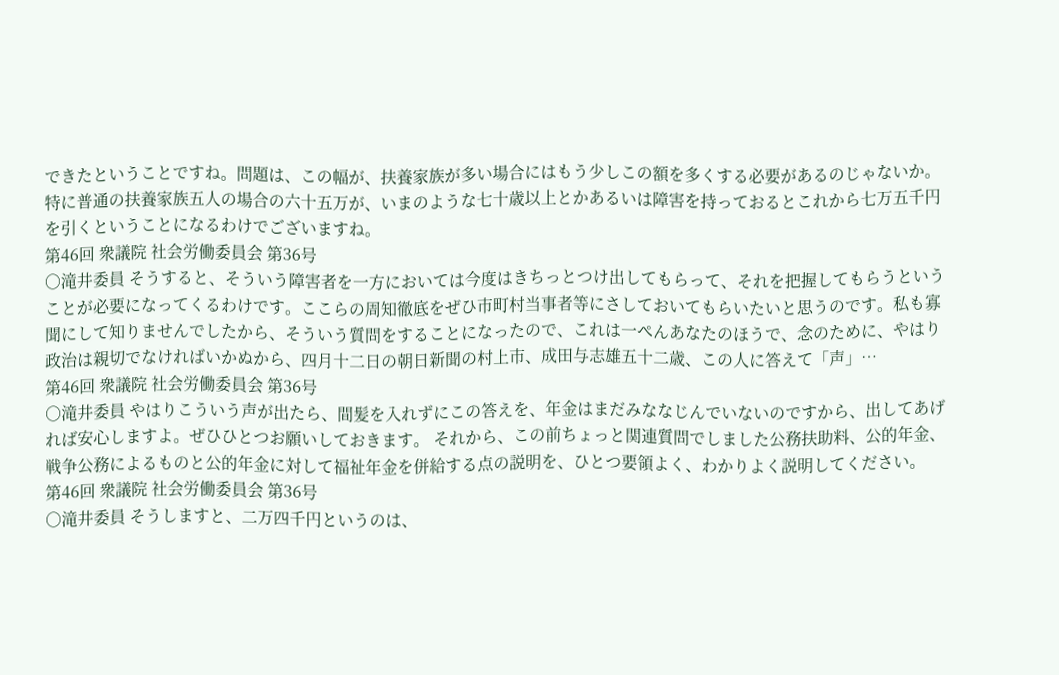できたということですね。問題は、この幅が、扶養家族が多い場合にはもう少しこの額を多くする必要があるのじゃないか。特に普通の扶養家族五人の場合の六十五万が、いまのような七十歳以上とかあるいは障害を持っておるとこれから七万五千円を引くということになるわけでございますね。
第46回 衆議院 社会労働委員会 第36号
○滝井委員 そうすると、そういう障害者を一方においては今度はきちっとつけ出してもらって、それを把握してもらうということが必要になってくるわけです。ここらの周知徹底をぜひ市町村当事者等にさしておいてもらいたいと思うのです。私も寡聞にして知りませんでしたから、そういう質問をすることになったので、これは一ぺんあなたのほうで、念のために、やはり政治は親切でなければいかぬから、四月十二日の朝日新聞の村上市、成田与志雄五十二歳、この人に答えて「声」…
第46回 衆議院 社会労働委員会 第36号
○滝井委員 やはりこういう声が出たら、間髪を入れずにこの答えを、年金はまだみななじんでいないのですから、出してあげれば安心しますよ。ぜひひとつお願いしておきます。 それから、この前ちょっと関連質問でしました公務扶助料、公的年金、戦争公務によるものと公的年金に対して福祉年金を併給する点の説明を、ひとつ要領よく、わかりよく説明してください。
第46回 衆議院 社会労働委員会 第36号
○滝井委員 そうしますと、二万四千円というのは、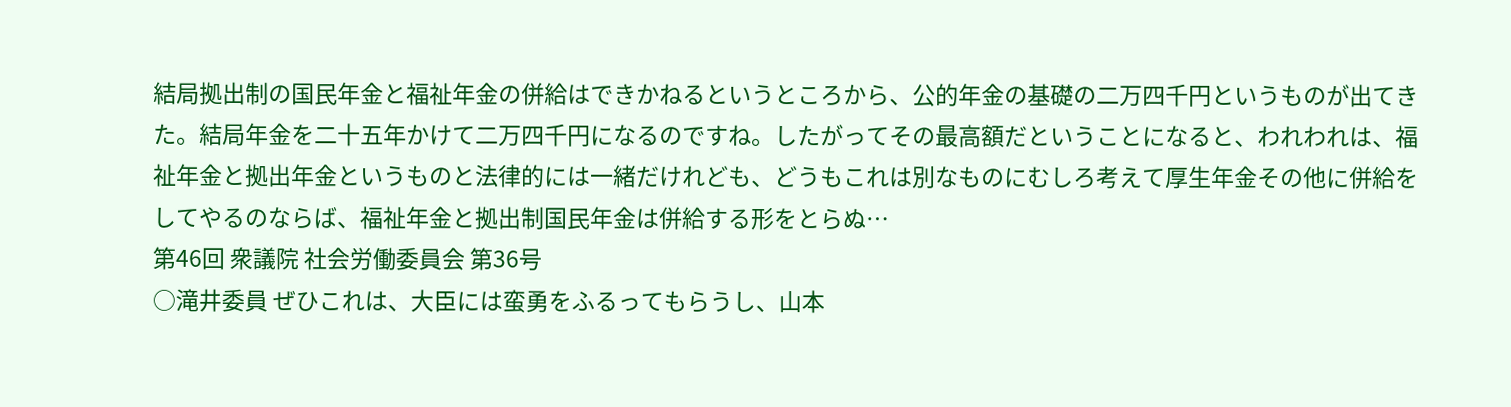結局拠出制の国民年金と福祉年金の併給はできかねるというところから、公的年金の基礎の二万四千円というものが出てきた。結局年金を二十五年かけて二万四千円になるのですね。したがってその最高額だということになると、われわれは、福祉年金と拠出年金というものと法律的には一緒だけれども、どうもこれは別なものにむしろ考えて厚生年金その他に併給をしてやるのならば、福祉年金と拠出制国民年金は併給する形をとらぬ…
第46回 衆議院 社会労働委員会 第36号
○滝井委員 ぜひこれは、大臣には蛮勇をふるってもらうし、山本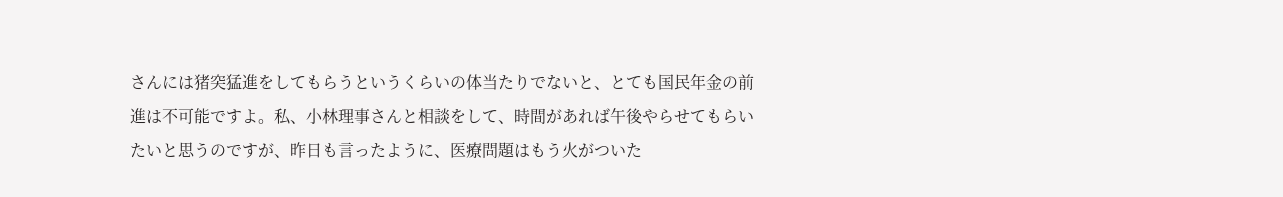さんには猪突猛進をしてもらうというくらいの体当たりでないと、とても国民年金の前進は不可能ですよ。私、小林理事さんと相談をして、時間があれば午後やらせてもらいたいと思うのですが、昨日も言ったように、医療問題はもう火がついた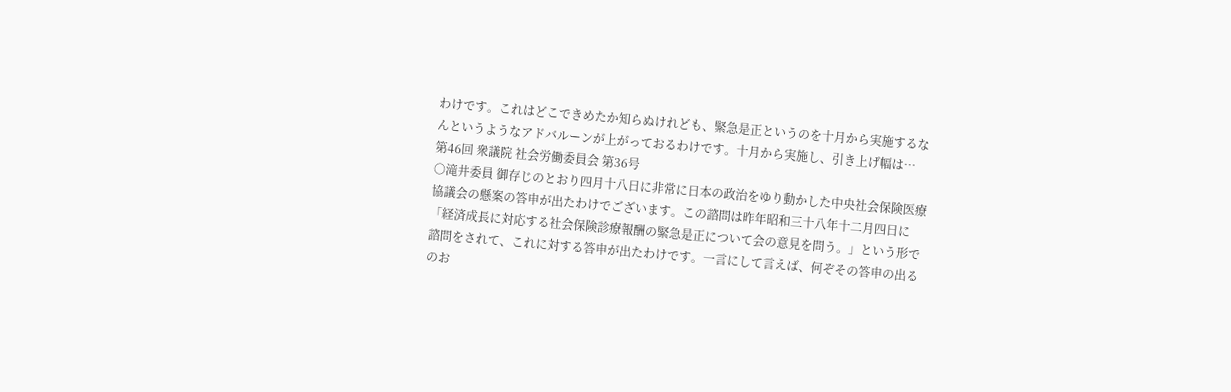わけです。これはどこできめたか知らぬけれども、緊急是正というのを十月から実施するなんというようなアドバルーンが上がっておるわけです。十月から実施し、引き上げ幅は…
第46回 衆議院 社会労働委員会 第36号
○滝井委員 御存じのとおり四月十八日に非常に日本の政治をゆり動かした中央社会保険医療協議会の懸案の答申が出たわけでございます。この諮問は昨年昭和三十八年十二月四日に「経済成長に対応する社会保険診療報酬の緊急是正について会の意見を問う。」という形で諮問をされて、これに対する答申が出たわけです。一言にして言えば、何ぞその答申の出るのお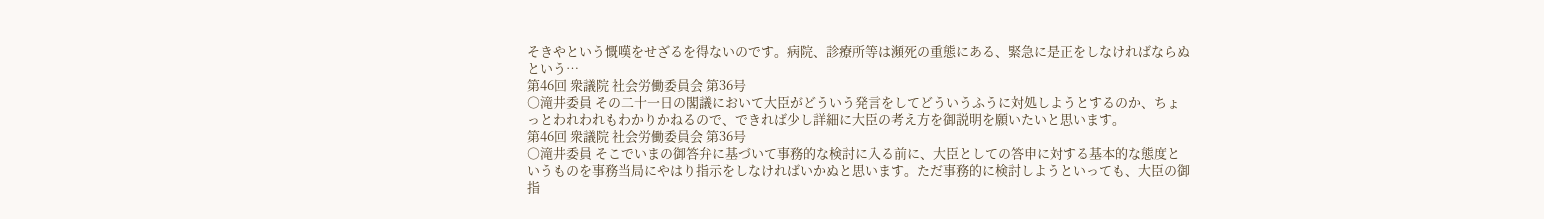そきやという慨嘆をせざるを得ないのです。病院、診療所等は瀕死の重態にある、緊急に是正をしなければならぬという…
第46回 衆議院 社会労働委員会 第36号
○滝井委員 その二十一日の閣議において大臣がどういう発言をしてどういうふうに対処しようとするのか、ちょっとわれわれもわかりかねるので、できれば少し詳細に大臣の考え方を御説明を願いたいと思います。
第46回 衆議院 社会労働委員会 第36号
○滝井委員 そこでいまの御答弁に基づいて事務的な検討に入る前に、大臣としての答申に対する基本的な態度というものを事務当局にやはり指示をしなければいかぬと思います。ただ事務的に検討しようといっても、大臣の御指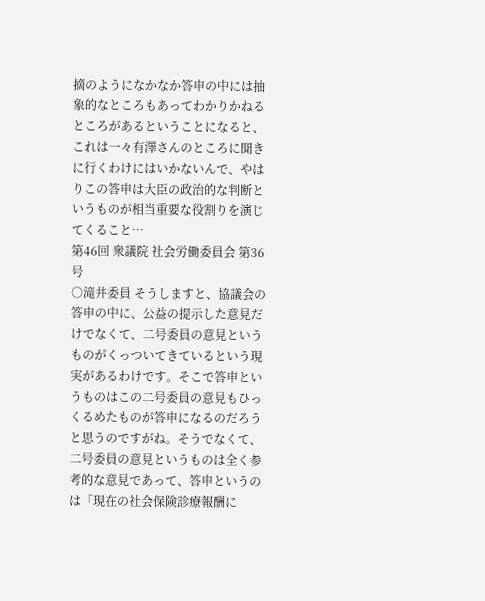摘のようになかなか答申の中には抽象的なところもあってわかりかねるところがあるということになると、これは一々有澤さんのところに聞きに行くわけにはいかないんで、やはりこの答申は大臣の政治的な判断というものが相当重要な役割りを演じてくること…
第46回 衆議院 社会労働委員会 第36号
○滝井委員 そうしますと、協議会の答申の中に、公益の提示した意見だけでなくて、二号委員の意見というものがくっついてきているという現実があるわけです。そこで答申というものはこの二号委員の意見もひっくるめたものが答申になるのだろうと思うのですがね。そうでなくて、二号委員の意見というものは全く参考的な意見であって、答申というのは「現在の社会保険診療報酬に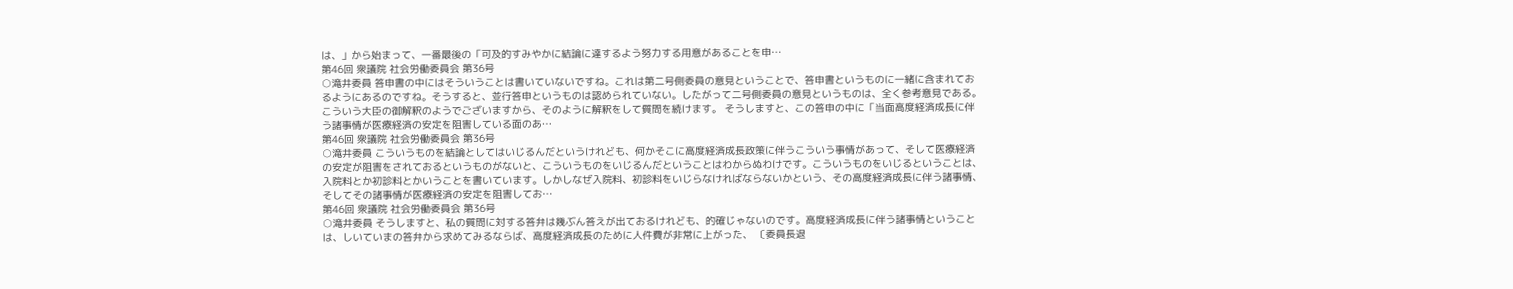は、」から始まって、一番最後の「可及的すみやかに結論に達するよう努力する用意があることを申…
第46回 衆議院 社会労働委員会 第36号
○滝井委員 答申書の中にはそういうことは書いていないですね。これは第二号側委員の意見ということで、答申書というものに一緒に含まれておるようにあるのですね。そうすると、並行答申というものは認められていない。したがって二号側委員の意見というものは、全く参考意見である。こういう大臣の御解釈のようでございますから、そのように解釈をして質問を続けます。 そうしますと、この答申の中に「当面高度経済成長に伴う諸事情が医療経済の安定を阻害している面のあ…
第46回 衆議院 社会労働委員会 第36号
○滝井委員 こういうものを結論としてはいじるんだというけれども、何かそこに高度経済成長政策に伴うこういう事情があって、そして医療経済の安定が阻害をされておるというものがないと、こういうものをいじるんだということはわからぬわけです。こういうものをいじるということは、入院料とか初診料とかいうことを書いています。しかしなぜ入院料、初診料をいじらなければならないかという、その高度経済成長に伴う諸事情、そしてその諸事情が医療経済の安定を阻害してお…
第46回 衆議院 社会労働委員会 第36号
○滝井委員 そうしますと、私の質問に対する答弁は幾ぶん答えが出ておるけれども、的確じゃないのです。高度経済成長に伴う諸事情ということは、しいていまの答弁から求めてみるならば、高度経済成長のために人件費が非常に上がった、 〔委員長退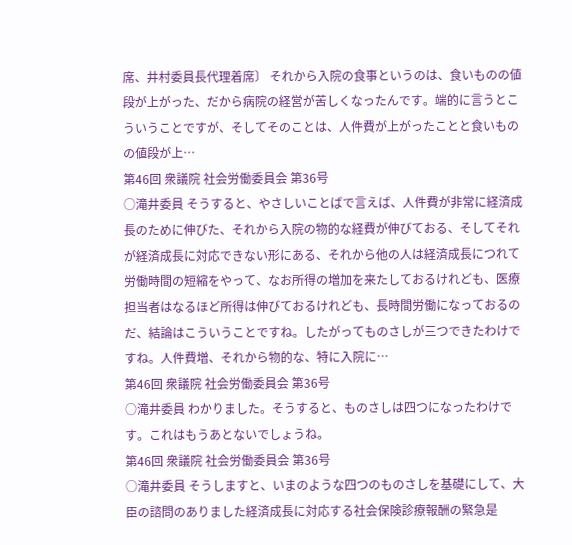席、井村委員長代理着席〕 それから入院の食事というのは、食いものの値段が上がった、だから病院の経営が苦しくなったんです。端的に言うとこういうことですが、そしてそのことは、人件費が上がったことと食いものの値段が上…
第46回 衆議院 社会労働委員会 第36号
○滝井委員 そうすると、やさしいことばで言えば、人件費が非常に経済成長のために伸びた、それから入院の物的な経費が伸びておる、そしてそれが経済成長に対応できない形にある、それから他の人は経済成長につれて労働時間の短縮をやって、なお所得の増加を来たしておるけれども、医療担当者はなるほど所得は伸びておるけれども、長時間労働になっておるのだ、結論はこういうことですね。したがってものさしが三つできたわけですね。人件費増、それから物的な、特に入院に…
第46回 衆議院 社会労働委員会 第36号
○滝井委員 わかりました。そうすると、ものさしは四つになったわけです。これはもうあとないでしょうね。
第46回 衆議院 社会労働委員会 第36号
○滝井委員 そうしますと、いまのような四つのものさしを基礎にして、大臣の諮問のありました経済成長に対応する社会保険診療報酬の緊急是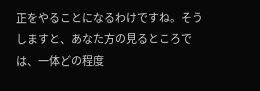正をやることになるわけですね。そうしますと、あなた方の見るところでは、一体どの程度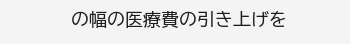の幅の医療費の引き上げを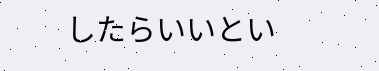したらいいとい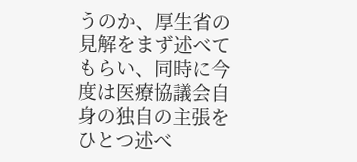うのか、厚生省の見解をまず述べてもらい、同時に今度は医療協議会自身の独自の主張をひとつ述べ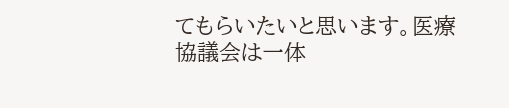てもらいたいと思います。医療協議会は一体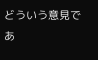どういう意見であ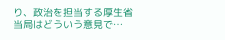り、政治を担当する厚生省当局はどういう意見で…